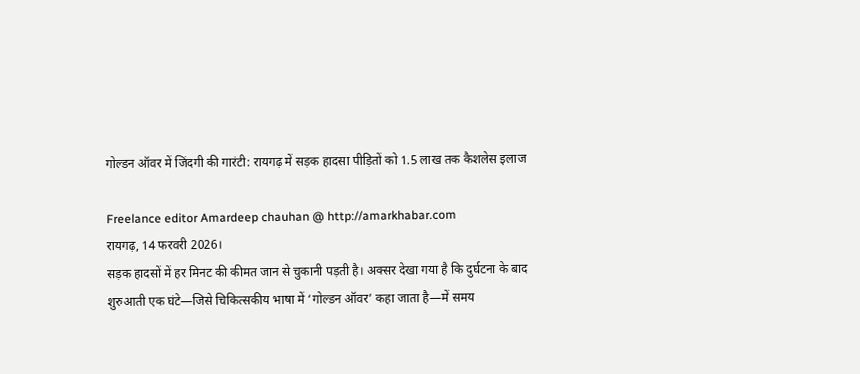गोल्डन ऑवर में जिंदगी की गारंटी: रायगढ़ में सड़क हादसा पीड़ितों को 1.5 लाख तक कैशलेस इलाज

Freelance editor Amardeep chauhan @ http://amarkhabar.com
रायगढ़, 14 फरवरी 2026।
सड़क हादसों में हर मिनट की कीमत जान से चुकानी पड़ती है। अक्सर देखा गया है कि दुर्घटना के बाद शुरुआती एक घंटे—जिसे चिकित्सकीय भाषा में ‘गोल्डन ऑवर’ कहा जाता है—में समय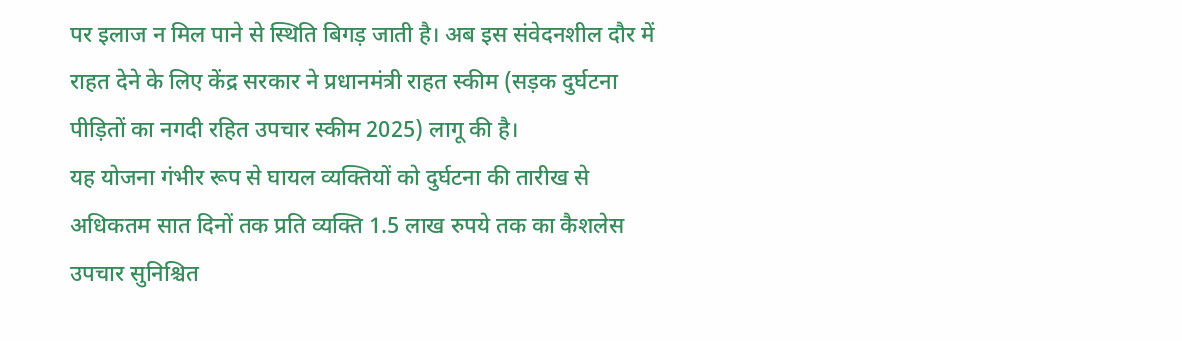पर इलाज न मिल पाने से स्थिति बिगड़ जाती है। अब इस संवेदनशील दौर में राहत देने के लिए केंद्र सरकार ने प्रधानमंत्री राहत स्कीम (सड़क दुर्घटना पीड़ितों का नगदी रहित उपचार स्कीम 2025) लागू की है।
यह योजना गंभीर रूप से घायल व्यक्तियों को दुर्घटना की तारीख से अधिकतम सात दिनों तक प्रति व्यक्ति 1.5 लाख रुपये तक का कैशलेस उपचार सुनिश्चित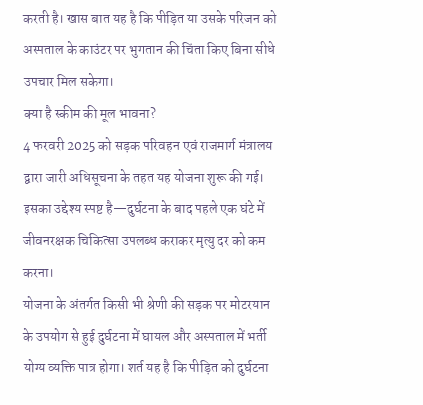करती है। खास बात यह है कि पीड़ित या उसके परिजन को अस्पताल के काउंटर पर भुगतान की चिंता किए बिना सीधे उपचार मिल सकेगा।
क्या है स्कीम की मूल भावना?
4 फरवरी 2025 को सड़क परिवहन एवं राजमार्ग मंत्रालय द्वारा जारी अधिसूचना के तहत यह योजना शुरू की गई। इसका उद्देश्य स्पष्ट है—दुर्घटना के बाद पहले एक घंटे में जीवनरक्षक चिकित्सा उपलब्ध कराकर मृत्यु दर को कम करना।
योजना के अंतर्गत किसी भी श्रेणी की सड़क पर मोटरयान के उपयोग से हुई दुर्घटना में घायल और अस्पताल में भर्ती योग्य व्यक्ति पात्र होगा। शर्त यह है कि पीड़ित को दुर्घटना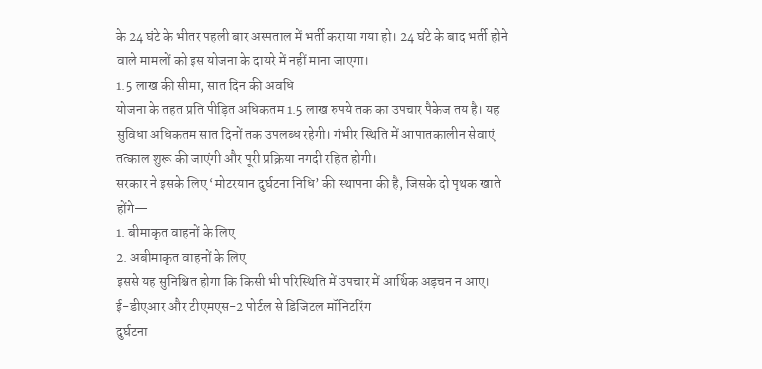के 24 घंटे के भीतर पहली बार अस्पताल में भर्ती कराया गया हो। 24 घंटे के बाद भर्ती होने वाले मामलों को इस योजना के दायरे में नहीं माना जाएगा।
1.5 लाख की सीमा, सात दिन की अवधि
योजना के तहत प्रति पीड़ित अधिकतम 1.5 लाख रुपये तक का उपचार पैकेज तय है। यह सुविधा अधिकतम सात दिनों तक उपलब्ध रहेगी। गंभीर स्थिति में आपातकालीन सेवाएं तत्काल शुरू की जाएंगी और पूरी प्रक्रिया नगदी रहित होगी।
सरकार ने इसके लिए ‘मोटरयान दुर्घटना निधि’ की स्थापना की है, जिसके दो पृथक खाते होंगे—
1. बीमाकृत वाहनों के लिए
2. अबीमाकृत वाहनों के लिए
इससे यह सुनिश्चित होगा कि किसी भी परिस्थिति में उपचार में आर्थिक अड़चन न आए।
ई-डीएआर और टीएमएस-2 पोर्टल से डिजिटल मॉनिटरिंग
दुर्घटना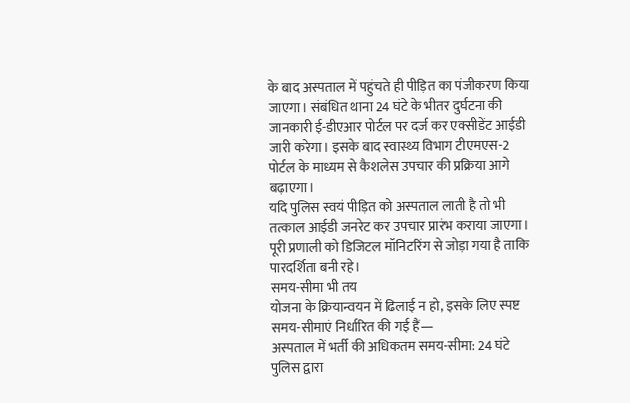के बाद अस्पताल में पहुंचते ही पीड़ित का पंजीकरण किया जाएगा। संबंधित थाना 24 घंटे के भीतर दुर्घटना की जानकारी ई-डीएआर पोर्टल पर दर्ज कर एक्सीडेंट आईडी जारी करेगा। इसके बाद स्वास्थ्य विभाग टीएमएस-2 पोर्टल के माध्यम से कैशलेस उपचार की प्रक्रिया आगे बढ़ाएगा।
यदि पुलिस स्वयं पीड़ित को अस्पताल लाती है तो भी तत्काल आईडी जनरेट कर उपचार प्रारंभ कराया जाएगा। पूरी प्रणाली को डिजिटल मॉनिटरिंग से जोड़ा गया है ताकि पारदर्शिता बनी रहे।
समय-सीमा भी तय
योजना के क्रियान्वयन में ढिलाई न हो, इसके लिए स्पष्ट समय-सीमाएं निर्धारित की गई हैं—
अस्पताल में भर्ती की अधिकतम समय-सीमा: 24 घंटे
पुलिस द्वारा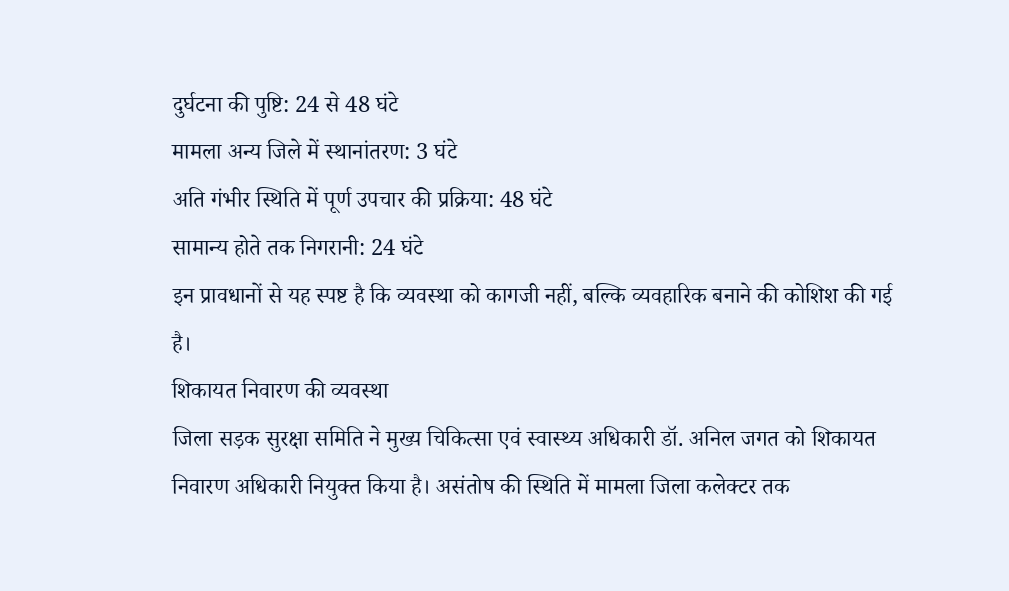दुर्घटना की पुष्टि: 24 से 48 घंटे
मामला अन्य जिले में स्थानांतरण: 3 घंटे
अति गंभीर स्थिति में पूर्ण उपचार की प्रक्रिया: 48 घंटे
सामान्य होते तक निगरानी: 24 घंटे
इन प्रावधानों से यह स्पष्ट है कि व्यवस्था को कागजी नहीं, बल्कि व्यवहारिक बनाने की कोशिश की गई है।
शिकायत निवारण की व्यवस्था
जिला सड़क सुरक्षा समिति ने मुख्य चिकित्सा एवं स्वास्थ्य अधिकारी डॉ. अनिल जगत को शिकायत निवारण अधिकारी नियुक्त किया है। असंतोष की स्थिति में मामला जिला कलेक्टर तक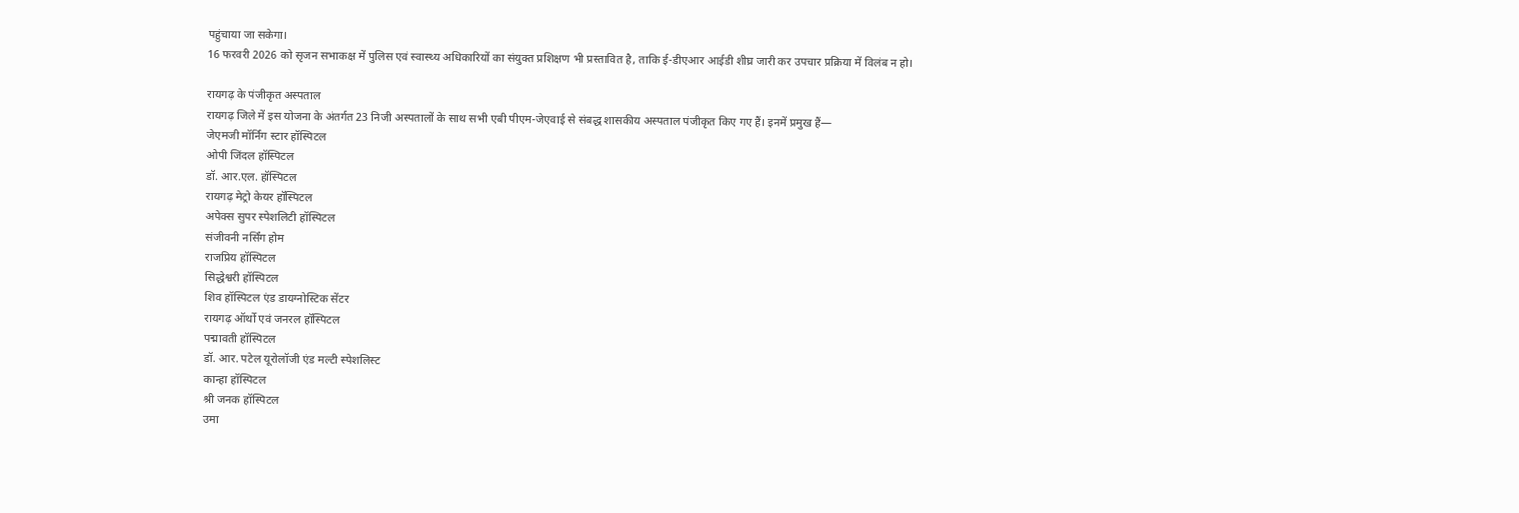पहुंचाया जा सकेगा।
16 फरवरी 2026 को सृजन सभाकक्ष में पुलिस एवं स्वास्थ्य अधिकारियों का संयुक्त प्रशिक्षण भी प्रस्तावित है, ताकि ई-डीएआर आईडी शीघ्र जारी कर उपचार प्रक्रिया में विलंब न हो।

रायगढ़ के पंजीकृत अस्पताल
रायगढ़ जिले में इस योजना के अंतर्गत 23 निजी अस्पतालों के साथ सभी एबी पीएम-जेएवाई से संबद्ध शासकीय अस्पताल पंजीकृत किए गए हैं। इनमें प्रमुख हैं—
जेएमजी मॉर्निंग स्टार हॉस्पिटल
ओपी जिंदल हॉस्पिटल
डॉ. आर.एल. हॉस्पिटल
रायगढ़ मेट्रो केयर हॉस्पिटल
अपेक्स सुपर स्पेशलिटी हॉस्पिटल
संजीवनी नर्सिंग होम
राजप्रिय हॉस्पिटल
सिद्धेश्वरी हॉस्पिटल
शिव हॉस्पिटल एंड डायग्नोस्टिक सेंटर
रायगढ़ ऑर्थो एवं जनरल हॉस्पिटल
पद्मावती हॉस्पिटल
डॉ. आर. पटेल यूरोलॉजी एंड मल्टी स्पेशलिस्ट
कान्हा हॉस्पिटल
श्री जनक हॉस्पिटल
उमा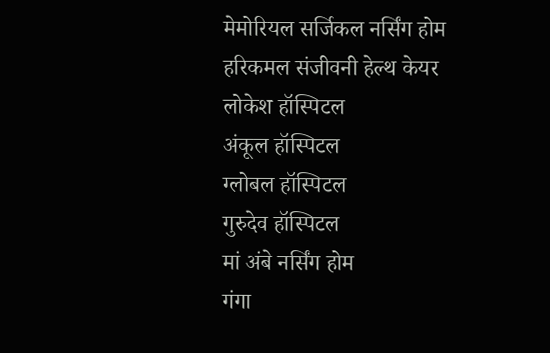मेमोरियल सर्जिकल नर्सिंग होम
हरिकमल संजीवनी हेल्थ केयर
लोकेश हॉस्पिटल
अंकूल हॉस्पिटल
ग्लोबल हॉस्पिटल
गुरुदेव हॉस्पिटल
मां अंबे नर्सिंग होम
गंगा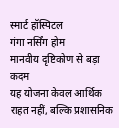स्मार्ट हॉस्पिटल
गंगा नर्सिंग होम
मानवीय दृष्टिकोण से बड़ा कदम
यह योजना केवल आर्थिक राहत नहीं, बल्कि प्रशासनिक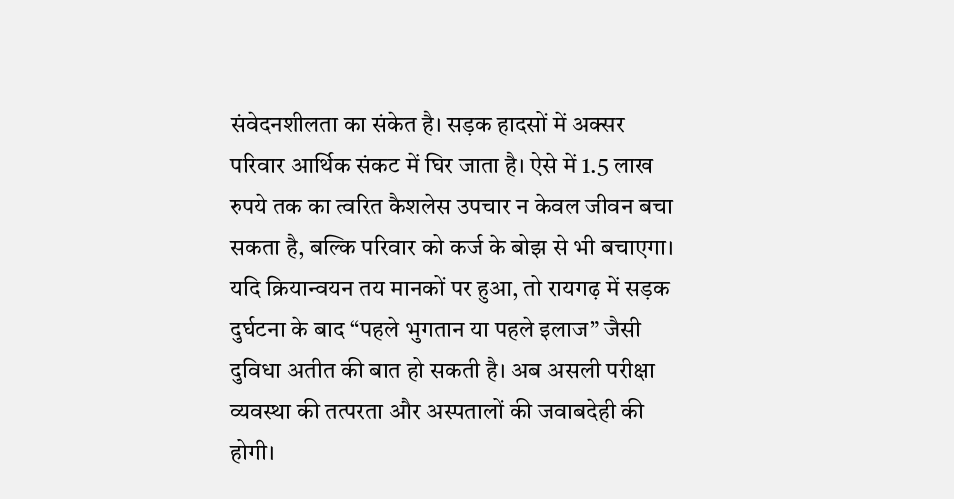संवेदनशीलता का संकेत है। सड़क हादसों में अक्सर परिवार आर्थिक संकट में घिर जाता है। ऐसे में 1.5 लाख रुपये तक का त्वरित कैशलेस उपचार न केवल जीवन बचा सकता है, बल्कि परिवार को कर्ज के बोझ से भी बचाएगा।
यदि क्रियान्वयन तय मानकों पर हुआ, तो रायगढ़ में सड़क दुर्घटना के बाद “पहले भुगतान या पहले इलाज” जैसी दुविधा अतीत की बात हो सकती है। अब असली परीक्षा व्यवस्था की तत्परता और अस्पतालों की जवाबदेही की होगी।